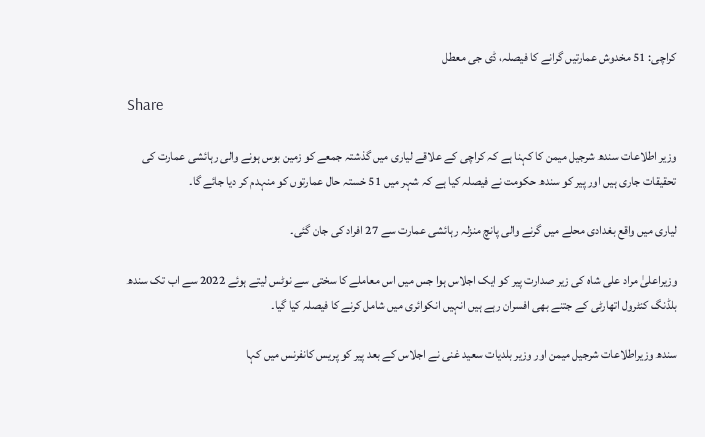کراچی: 51 مخدوش عمارتیں گرانے کا فیصلہ، ڈی جی معطل

Share

وزیر اطلاعات سندھ شرجیل میمن کا کہنا ہے کہ کراچی کے علاقے لیاری میں گذشتہ جمعے کو زمین بوس ہونے والی رہائشی عمارت کی تحقیقات جاری ہیں اور پیر کو سندھ حکومت نے فیصلہ کیا ہے کہ شہر میں 51 خستہ حال عمارتوں کو منہدم کر دیا جائے گا۔

لیاری میں واقع بغدادی محلے میں گرنے والی پانچ منزلہ رہائشی عمارت سے 27 افراد کی جان گئی۔

وزیراعلیٰ مراد علی شاہ کی زیر صدارت پیر کو ایک اجلاس ہوا جس میں اس معاملے کا سختی سے نوٹس لیتے ہوئے 2022 سے اب تک سندھ بلڈنگ کنٹرول اتھارٹی کے جتنے بھی افسران رہے ہیں انہیں انکوائری میں شامل کرنے کا فیصلہ کیا گیا۔

سندھ وزیراطلاعات شرجیل میمن اور وزیر بلدیات سعید غنی نے اجلاس کے بعد پیر کو پریس کانفرنس میں کہا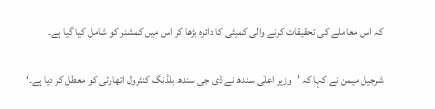کہ اس معاملے کی تحقیقات کرنے والی کمیٹی کا دائرہ بڑھا کر اس میں کمشنر کو شامل کیا گیا ہے۔

شرجیل میمن نے کہا کہ ’وزیر اعلٰی سندھ نے ڈی جی سندھ بلڈنگ کنٹرول اتھارٹی کو معطل کر دیا ہے۔‘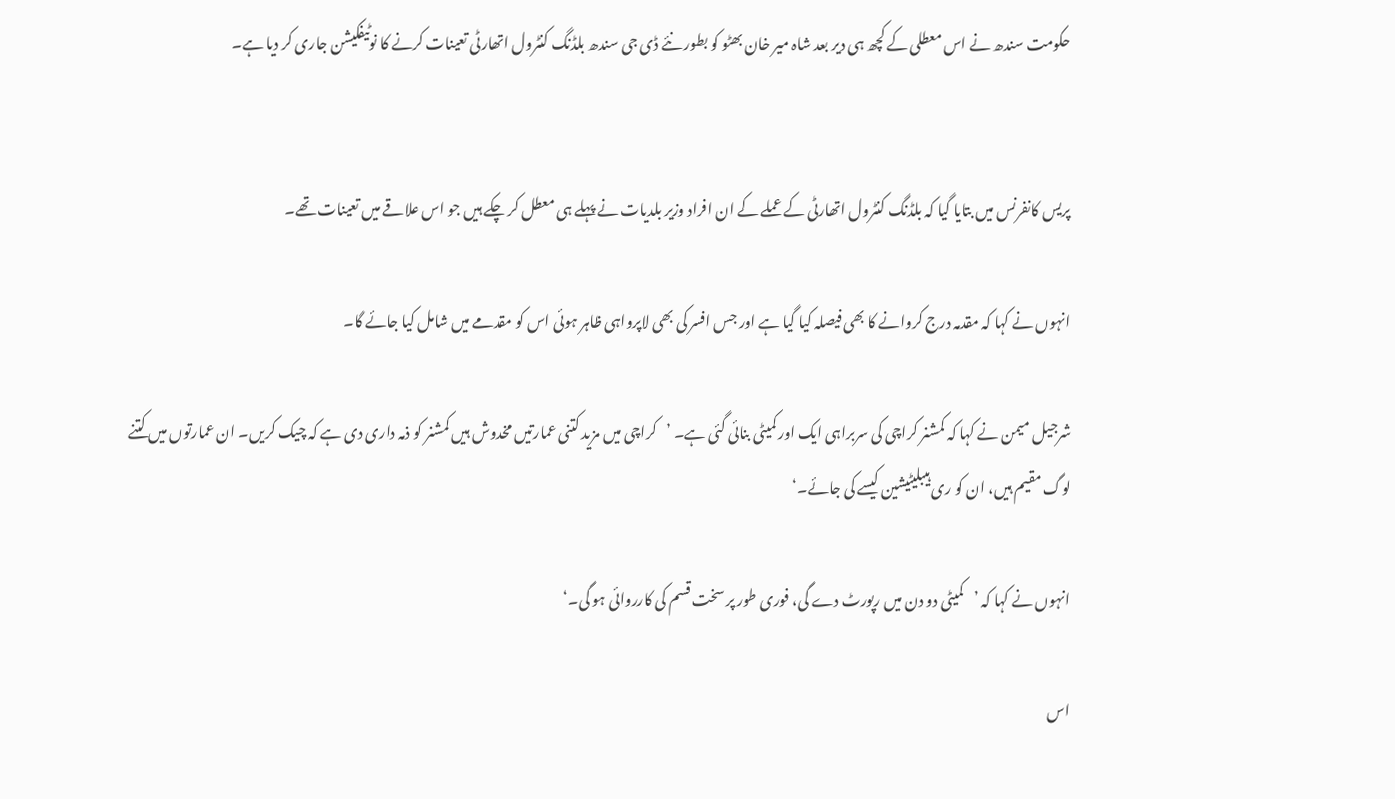حکومت سندھ نے اس معطلی کے کچھ ہی دیر بعد شاہ میر خان بھٹو کو بطور نئے ڈی جی سندھ بلڈنگ کنٹرول اتھارٹی تعینات کرنے کا نوٹیفکیشن جاری کر دیا ہے۔


پریس کانفرنس میں بتایا گیا کہ بلڈنگ کنٹرول اتھارٹی کے عملے کے ان افراد وزیر بلدیات نے پہلے ہی معطل کر چکے ہیں جو اس علاقے میں تعینات تھے۔

انہوں نے کہا کہ مقدمہ درج کروانے کا بھی فیصلہ کیا گیا ہے اور جس افسر کی بھی لاپرواہی ظاہر ہوئی اس کو مقدمے میں شامل کیا جائے گا۔

شرجیل میمن نے کہا کہ کمشنر کراچی کی سربراہی ایک اور کمیٹی بنائی گئی ہے۔ ’کراچی میں مزید کتنی عمارتیں مخدوش ہیں کمشنر کو ذمہ داری دی ہے کہ چیک کریں۔ ان عمارتوں میں کتنے لوگ مقیم ہیں، ان کو ری ہیبلیٹیشین کیسے کی جائے۔‘

انہوں نے کہا کہ ’کمیٹی دو دن میں رپورٹ دے گی، فوری طور پر سخت قسم کی کارروائی ہو گی۔‘

اس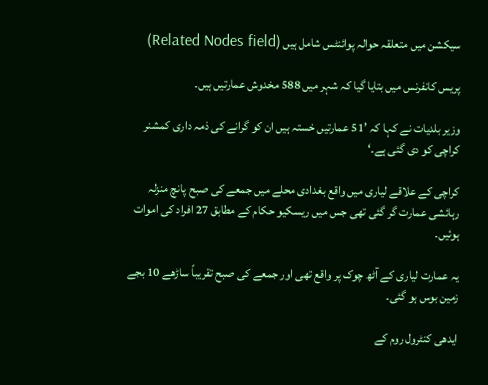سیکشن میں متعلقہ حوالہ پوائنٹس شامل ہیں (Related Nodes field)

پریس کانفرنس میں بتایا گیا کہ شہر میں 588 مخدوش عمارتیں ہیں۔

وزیر بلدیات نے کہا کہ ’51 عمارتیں خستہ ہیں ان کو گرانے کی ذمہ داری کمشنر کراچی کو دی گئی ہے۔‘

کراچی کے علاقے لیاری میں واقع بغدادی محلے میں جمعے کی صبح پانچ منزلہ رہائشی عمارت گر گئی تھی جس میں ریسکیو حکام کے مطابق 27 افراد کی اموات ہوئیں۔

یہ عمارت لیاری کے آٹھ چوک پر واقع تھی اور جمعے کی صبح تقریباً ساڑھے 10 بجے زمین بوس ہو گئی۔

ایدھی کنٹرول روم کے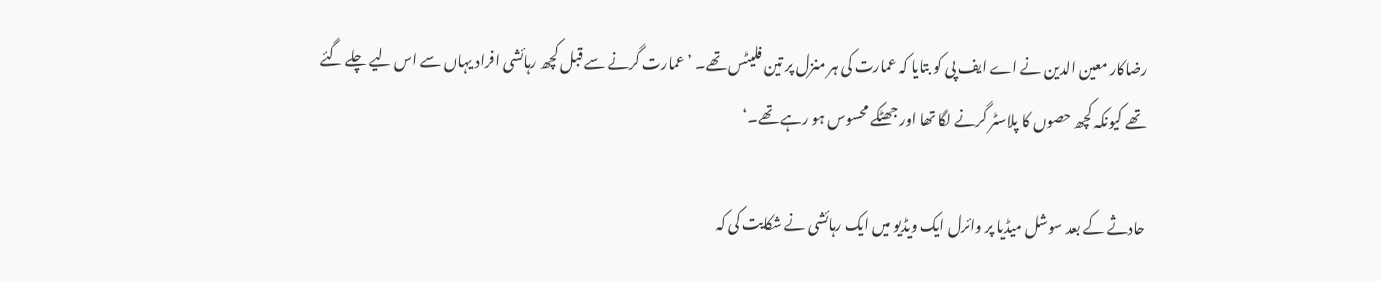رضاکار معین الدین نے اے ایف پی کو بتایا کہ عمارت کی ہر منزل پر تین فلیٹس تھے۔ ’عمارت گرنے سے قبل کچھ رہائشی افراد یہاں سے اس لیے چلے گئے تھے کیونکہ کچھ حصوں کا پلاسٹر گرنے لگا تھا اور جھٹکے محسوس ہو رہے تھے۔‘

حادثے کے بعد سوشل میڈیا پر وائرل ایک ویڈیو میں ایک رہائشی نے شکایت کی کہ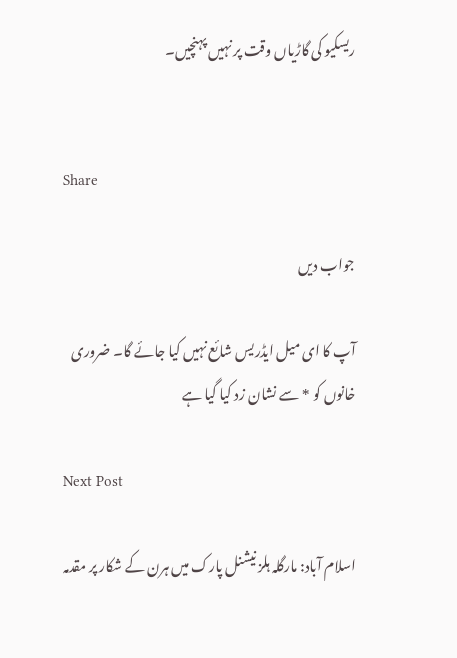ریسکیو کی گاڑیاں وقت پر نہیں پہنچیں۔


Share

جواب دیں

آپ کا ای میل ایڈریس شائع نہیں کیا جائے گا۔ ضروری خانوں کو * سے نشان زد کیا گیا ہے

Next Post

اسلام آباد: مارگلہ ہلز نیشنل پارک میں ہرن کے شکار پر مقدمہ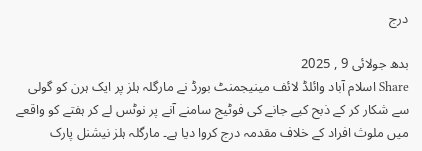درج

بدھ جولائی 9 , 2025
Share اسلام آباد وائلڈ لائف مینیجمنٹ بورڈ نے مارگلہ ہلز پر ایک ہرن کو گولی سے شکار کر کے ذبح کیے جانے کی فوٹیج سامنے آنے پر نوٹس لے کر ہفتے کو واقعے میں ملوث افراد کے خلاف مقدمہ درج کروا دیا ہے۔ مارگلہ ہلز نیشنل پارک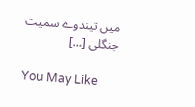میں تیندوے سمیت جنگلی […]

You May Like